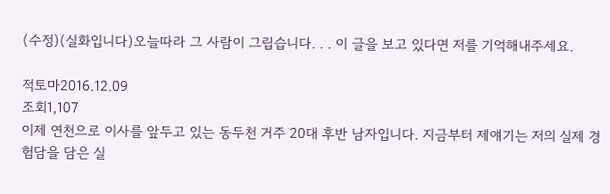(수정)(실화입니다)오늘따라 그 사람이 그립습니다. . . 이 글을 보고 있다면 저를 기억해내주세요.

적토마2016.12.09
조회1,107
이제 연천으로 이사를 앞두고 있는 동두천 거주 20대 후반 남자입니다. 지금부터 제얘기는 저의 실제 경험담을 담은 실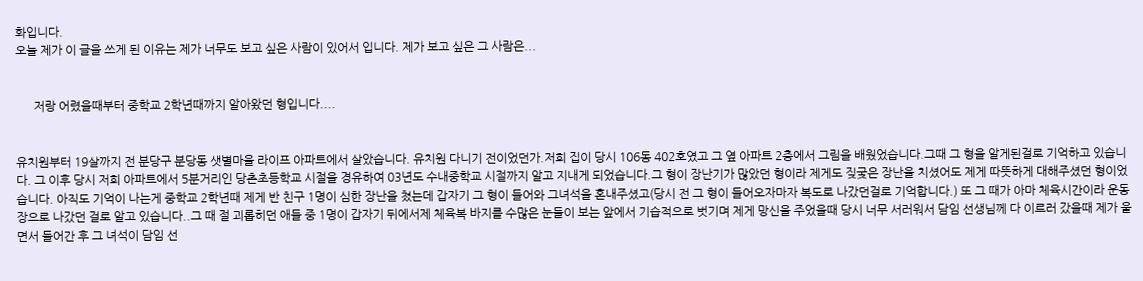화입니다.
오늘 제가 이 글을 쓰게 된 이유는 제가 너무도 보고 싶은 사람이 있어서 입니다. 제가 보고 싶은 그 사람은...


      저랑 어렸을때부터 중학교 2학년때까지 알아왔던 형입니다....


유치원부터 19살까지 전 분당구 분당동 샛별마을 라이프 아파트에서 살았습니다. 유치원 다니기 전이었던가.저희 집이 당시 106동 402호였고 그 옆 아파트 2층에서 그림을 배웠었습니다.그때 그 형을 알게된걸로 기억하고 있습니다. 그 이후 당시 저희 아파트에서 5분거리인 당촌초등학교 시절을 경유하여 03년도 수내중학교 시절까지 알고 지내게 되었습니다.그 형이 장난기가 많았던 형이라 제게도 짖궂은 장난을 치셨어도 제게 따뜻하게 대해주셨던 형이었습니다. 아직도 기억이 나는게 중학교 2학년때 제게 반 친구 1명이 심한 장난을 쳤는데 갑자기 그 형이 들어와 그녀석을 혼내주셨고(당시 전 그 형이 들어오자마자 복도로 나갔던걸로 기억합니다.) 또 그 때가 아마 체육시간이라 운동장으로 나갔던 걸로 알고 있습니다..그 때 절 괴롭히던 애들 중 1명이 갑자기 뒤에서제 체육복 바지를 수많은 눈들이 보는 앞에서 기습적으로 벗기며 제게 망신을 주었을때 당시 너무 서러워서 담임 선생님께 다 이르러 갔을때 제가 울면서 들어간 후 그 녀석이 담임 선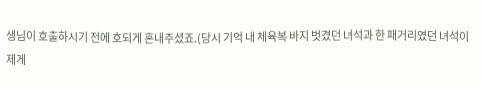생님이 호출하시기 전에 호되게 혼내주셨죠.(당시 기억 내 체육복 바지 벗겼던 녀석과 한 패거리였던 녀석이 제게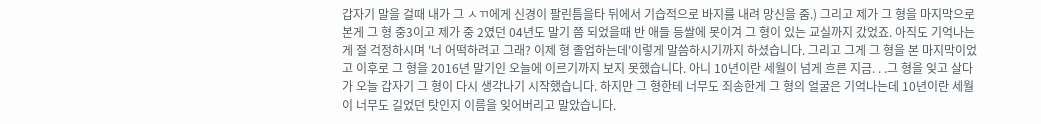갑자기 말을 걸때 내가 그 ㅅㄲ에게 신경이 팔린틈을타 뒤에서 기습적으로 바지를 내려 망신을 줌.) 그리고 제가 그 형을 마지막으로 본게 그 형 중3이고 제가 중 2였던 04년도 말기 쯤 되었을때 반 애들 등쌀에 못이겨 그 형이 있는 교실까지 갔었죠. 아직도 기억나는게 절 걱정하시며 '너 어떡하려고 그래? 이제 형 졸업하는데'이렇게 말씀하시기까지 하셨습니다. 그리고 그게 그 형을 본 마지막이었고 이후로 그 형을 2016년 말기인 오늘에 이르기까지 보지 못했습니다. 아니 10년이란 세월이 넘게 흐른 지금. . .그 형을 잊고 살다가 오늘 갑자기 그 형이 다시 생각나기 시작했습니다. 하지만 그 형한테 너무도 죄송한게 그 형의 얼굴은 기억나는데 10년이란 세월이 너무도 길었던 탓인지 이름을 잊어버리고 말았습니다.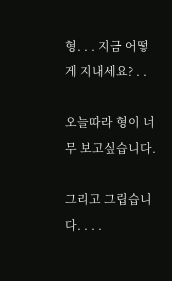형. . . 지금 어떻게 지내세요? . .

오늘따라 형이 너무 보고싶습니다.

그리고 그립습니다. . . .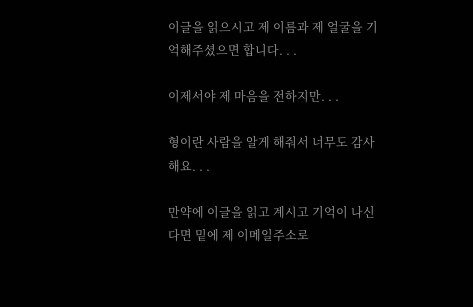이글을 읽으시고 제 이름과 제 얼굴을 기억해주셨으면 합니다. . .

이제서야 제 마음을 전하지만. . .

형이란 사람을 알게 해줘서 너무도 감사해요. . .

만약에 이글을 읽고 계시고 기억이 나신다면 밑에 제 이메일주소로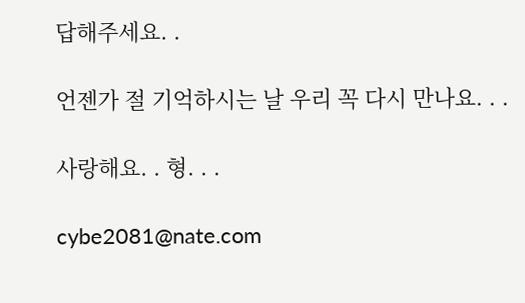답해주세요. .

언젠가 절 기억하시는 날 우리 꼭 다시 만나요. . .

사랑해요. . 형. . .

cybe2081@nate.com